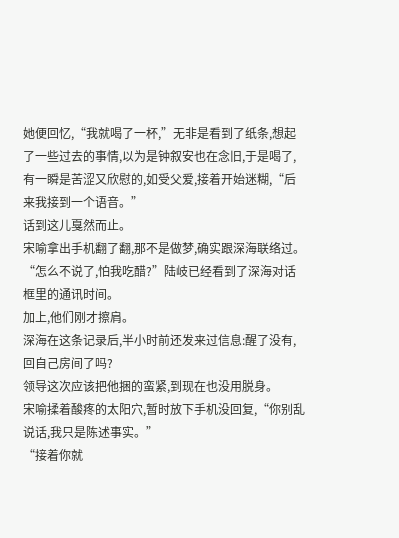她便回忆,“我就喝了一杯,”无非是看到了纸条,想起了一些过去的事情,以为是钟叙安也在念旧,于是喝了,有一瞬是苦涩又欣慰的,如受父爱,接着开始迷糊,“后来我接到一个语音。”
话到这儿戛然而止。
宋喻拿出手机翻了翻,那不是做梦,确实跟深海联络过。
“怎么不说了,怕我吃醋?”陆岐已经看到了深海对话框里的通讯时间。
加上,他们刚才擦肩。
深海在这条记录后,半小时前还发来过信息:醒了没有,回自己房间了吗?
领导这次应该把他捆的蛮紧,到现在也没用脱身。
宋喻揉着酸疼的太阳穴,暂时放下手机没回复,“你别乱说话,我只是陈述事实。”
“接着你就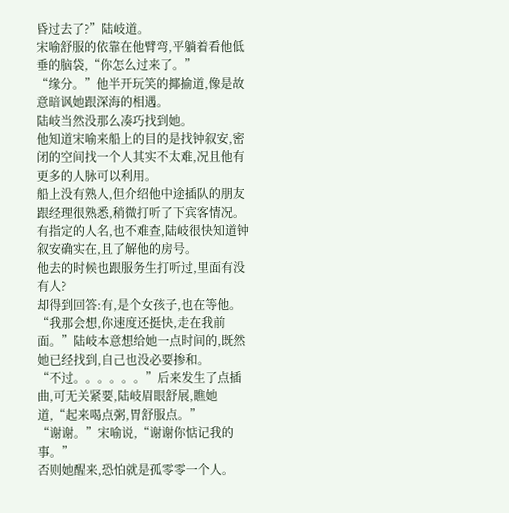昏过去了?”陆岐道。
宋喻舒服的依靠在他臂弯,平躺着看他低垂的脑袋,“你怎么过来了。”
“缘分。”他半开玩笑的揶揄道,像是故意暗讽她跟深海的相遇。
陆岐当然没那么凑巧找到她。
他知道宋喻来船上的目的是找钟叙安,密闭的空间找一个人其实不太难,况且他有更多的人脉可以利用。
船上没有熟人,但介绍他中途插队的朋友跟经理很熟悉,稍微打听了下宾客情况。
有指定的人名,也不难查,陆岐很快知道钟叙安确实在,且了解他的房号。
他去的时候也跟服务生打听过,里面有没有人?
却得到回答:有,是个女孩子,也在等他。
“我那会想,你速度还挺快,走在我前面。”陆岐本意想给她一点时间的,既然她已经找到,自己也没必要掺和。
“不过。。。。。。”后来发生了点插曲,可无关紧要,陆岐眉眼舒展,瞧她道,“起来喝点粥,胃舒服点。”
“谢谢。”宋喻说,“谢谢你惦记我的事。”
否则她醒来,恐怕就是孤零零一个人。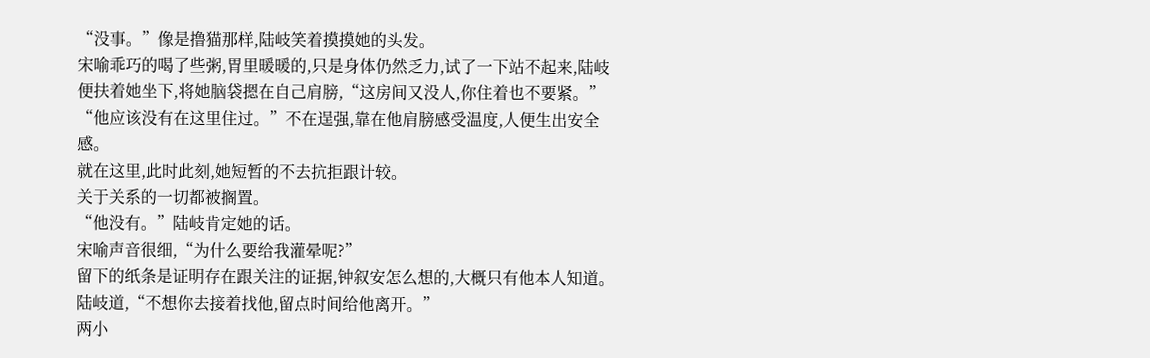“没事。”像是撸猫那样,陆岐笑着摸摸她的头发。
宋喻乖巧的喝了些粥,胃里暖暖的,只是身体仍然乏力,试了一下站不起来,陆岐便扶着她坐下,将她脑袋摁在自己肩膀,“这房间又没人,你住着也不要紧。”
“他应该没有在这里住过。”不在逞强,靠在他肩膀感受温度,人便生出安全感。
就在这里,此时此刻,她短暂的不去抗拒跟计较。
关于关系的一切都被搁置。
“他没有。”陆岐肯定她的话。
宋喻声音很细,“为什么要给我灌晕呢?”
留下的纸条是证明存在跟关注的证据,钟叙安怎么想的,大概只有他本人知道。
陆岐道,“不想你去接着找他,留点时间给他离开。”
两小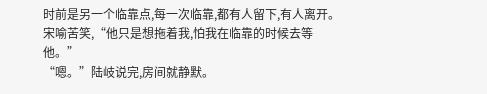时前是另一个临靠点,每一次临靠,都有人留下,有人离开。
宋喻苦笑,“他只是想拖着我,怕我在临靠的时候去等他。”
“嗯。”陆岐说完,房间就静默。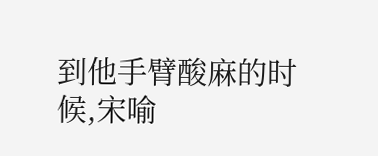到他手臂酸麻的时候,宋喻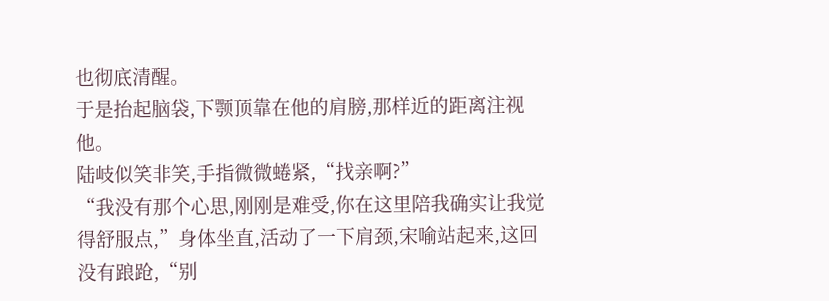也彻底清醒。
于是抬起脑袋,下颚顶靠在他的肩膀,那样近的距离注视他。
陆岐似笑非笑,手指微微蜷紧,“找亲啊?”
“我没有那个心思,刚刚是难受,你在这里陪我确实让我觉得舒服点,”身体坐直,活动了一下肩颈,宋喻站起来,这回没有踉跄,“别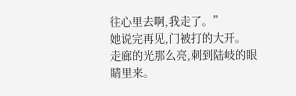往心里去啊,我走了。”
她说完再见,门被打的大开。
走廊的光那么亮,刺到陆岐的眼睛里来。